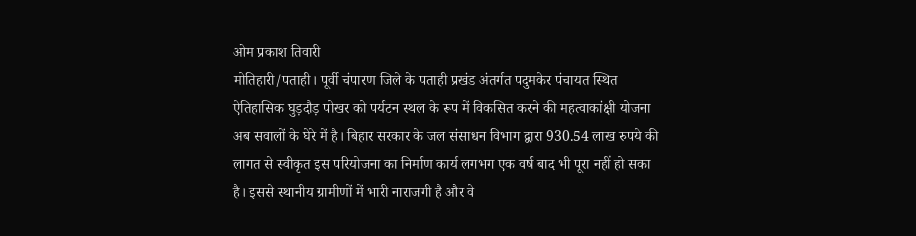ओम प्रकाश तिवारी
मोतिहारी/पताही। पूर्वी चंपारण जिले के पताही प्रखंड अंतर्गत पदुमकेर पंचायत स्थित ऐतिहासिक घुड़दौड़ पोखर को पर्यटन स्थल के रूप में विकसित करने की महत्वाकांक्षी योजना अब सवालों के घेरे में है। बिहार सरकार के जल संसाधन विभाग द्वारा 930.54 लाख रुपये की लागत से स्वीकृत इस परियोजना का निर्माण कार्य लगभग एक वर्ष बाद भी पूरा नहीं हो सका है। इससे स्थानीय ग्रामीणों में भारी नाराजगी है और वे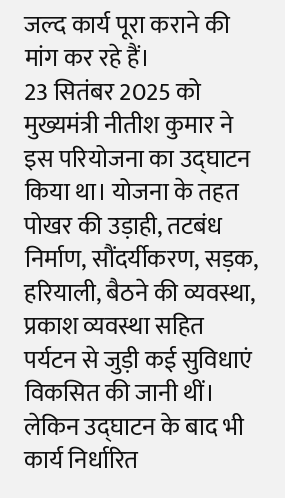जल्द कार्य पूरा कराने की मांग कर रहे हैं।
23 सितंबर 2025 को मुख्यमंत्री नीतीश कुमार ने इस परियोजना का उद्घाटन किया था। योजना के तहत पोखर की उड़ाही, तटबंध निर्माण, सौंदर्यीकरण, सड़क, हरियाली, बैठने की व्यवस्था, प्रकाश व्यवस्था सहित पर्यटन से जुड़ी कई सुविधाएं विकसित की जानी थीं। लेकिन उद्घाटन के बाद भी कार्य निर्धारित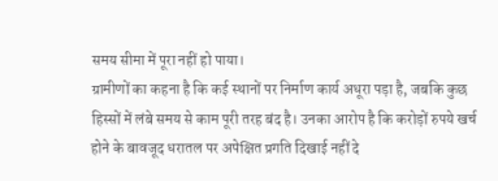समय सीमा में पूरा नहीं हो पाया।
ग्रामीणों का कहना है कि कई स्थानों पर निर्माण कार्य अधूरा पड़ा है, जबकि कुछ हिस्सों में लंबे समय से काम पूरी तरह बंद है। उनका आरोप है कि करोड़ों रुपये खर्च होने के बावजूद धरातल पर अपेक्षित प्रगति दिखाई नहीं दे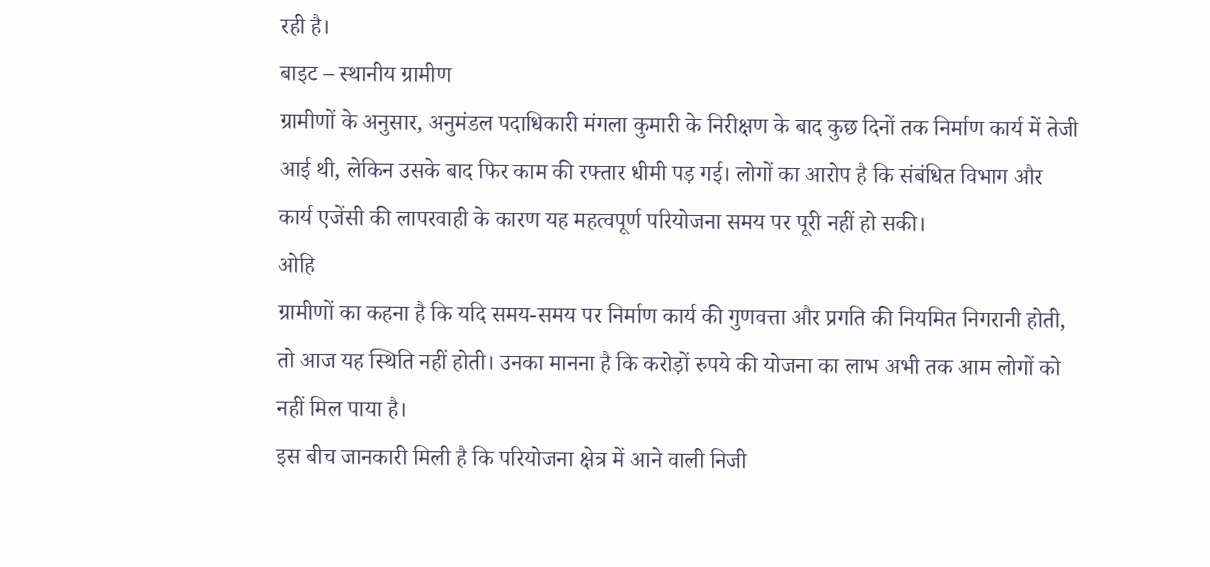रही है।
बाइट – स्थानीय ग्रामीण
ग्रामीणों के अनुसार, अनुमंडल पदाधिकारी मंगला कुमारी के निरीक्षण के बाद कुछ दिनों तक निर्माण कार्य में तेजी आई थी, लेकिन उसके बाद फिर काम की रफ्तार धीमी पड़ गई। लोगों का आरोप है कि संबंधित विभाग और कार्य एजेंसी की लापरवाही के कारण यह महत्वपूर्ण परियोजना समय पर पूरी नहीं हो सकी।
ओहि
ग्रामीणों का कहना है कि यदि समय-समय पर निर्माण कार्य की गुणवत्ता और प्रगति की नियमित निगरानी होती, तो आज यह स्थिति नहीं होती। उनका मानना है कि करोड़ों रुपये की योजना का लाभ अभी तक आम लोगों को नहीं मिल पाया है।
इस बीच जानकारी मिली है कि परियोजना क्षेत्र में आने वाली निजी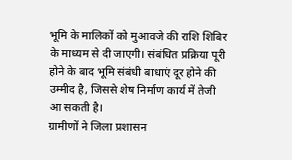भूमि के मालिकों को मुआवजे की राशि शिबिर के माध्यम से दी जाएगी। संबंधित प्रक्रिया पूरी होने के बाद भूमि संबंधी बाधाएं दूर होने की उम्मीद है, जिससे शेष निर्माण कार्य में तेजी आ सकती है।
ग्रामीणों ने जिला प्रशासन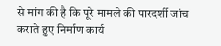से मांग की है कि पूरे मामले की पारदर्शी जांच कराते हुए निर्माण कार्य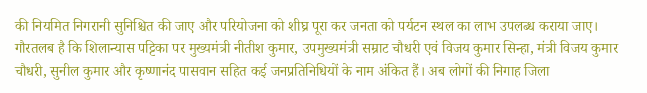की नियमित निगरानी सुनिश्चित की जाए और परियोजना को शीघ्र पूरा कर जनता को पर्यटन स्थल का लाभ उपलब्ध कराया जाए।
गौरतलब है कि शिलान्यास पट्टिका पर मुख्यमंत्री नीतीश कुमार, उपमुख्यमंत्री सम्राट चौधरी एवं विजय कुमार सिन्हा, मंत्री विजय कुमार चौधरी, सुनील कुमार और कृष्णानंद पासवान सहित कई जनप्रतिनिधियों के नाम अंकित हैं। अब लोगों की निगाह जिला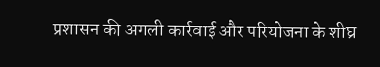प्रशासन की अगली कार्रवाई और परियोजना के शीघ्र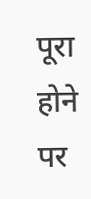पूरा होने पर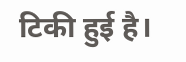टिकी हुई है।